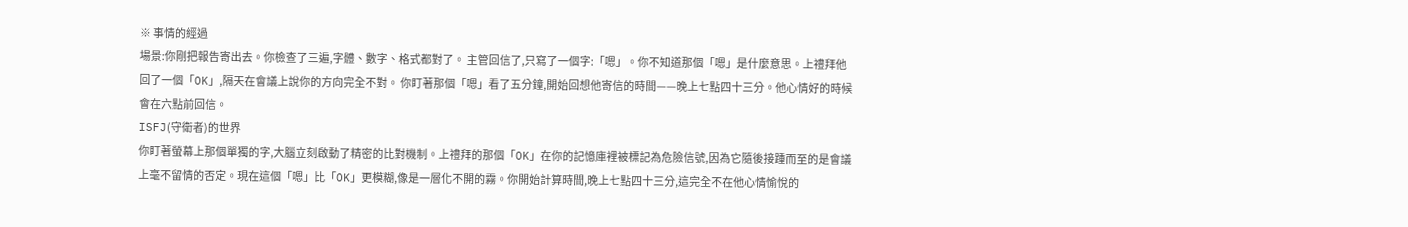※ 事情的經過
場景:你剛把報告寄出去。你檢查了三遍,字體、數字、格式都對了。 主管回信了,只寫了一個字:「嗯」。你不知道那個「嗯」是什麼意思。上禮拜他回了一個「OK」,隔天在會議上說你的方向完全不對。 你盯著那個「嗯」看了五分鐘,開始回想他寄信的時間——晚上七點四十三分。他心情好的時候會在六點前回信。
ISFJ(守衛者)的世界
你盯著螢幕上那個單獨的字,大腦立刻啟動了精密的比對機制。上禮拜的那個「OK」在你的記憶庫裡被標記為危險信號,因為它隨後接踵而至的是會議上毫不留情的否定。現在這個「嗯」比「OK」更模糊,像是一層化不開的霧。你開始計算時間,晚上七點四十三分,這完全不在他心情愉悅的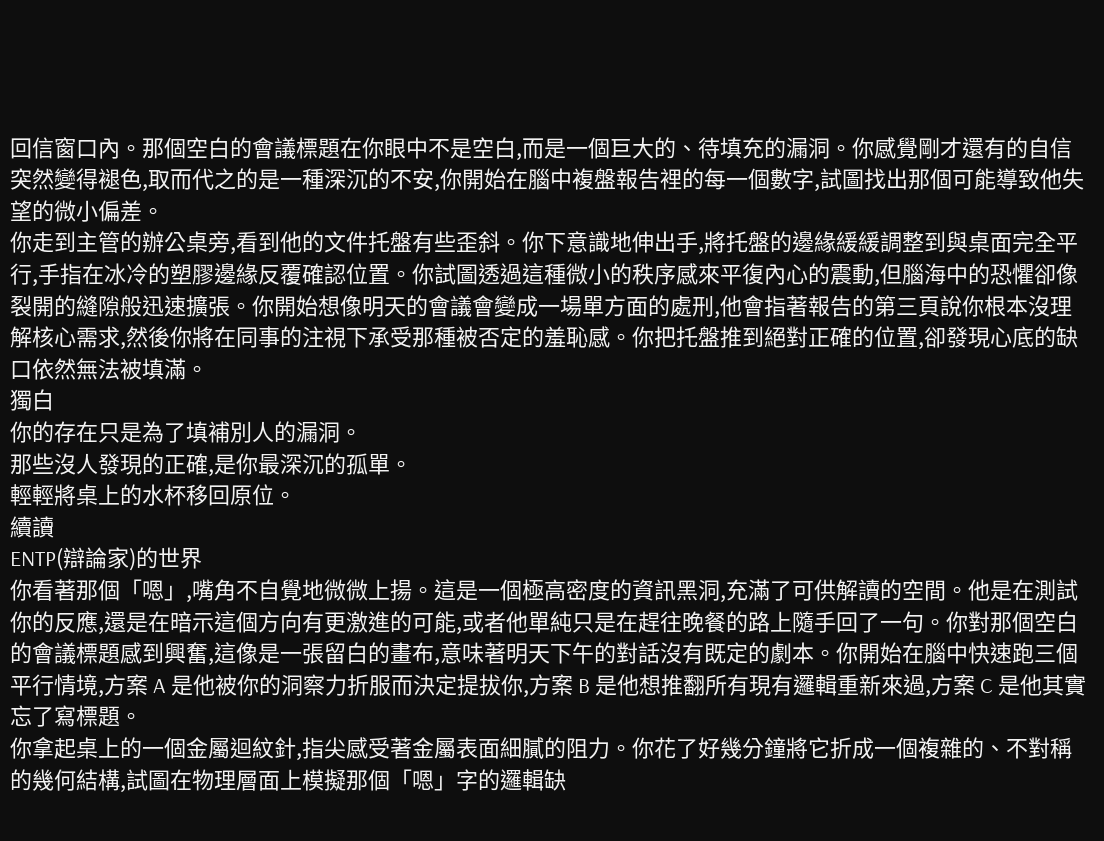回信窗口內。那個空白的會議標題在你眼中不是空白,而是一個巨大的、待填充的漏洞。你感覺剛才還有的自信突然變得褪色,取而代之的是一種深沉的不安,你開始在腦中複盤報告裡的每一個數字,試圖找出那個可能導致他失望的微小偏差。
你走到主管的辦公桌旁,看到他的文件托盤有些歪斜。你下意識地伸出手,將托盤的邊緣緩緩調整到與桌面完全平行,手指在冰冷的塑膠邊緣反覆確認位置。你試圖透過這種微小的秩序感來平復內心的震動,但腦海中的恐懼卻像裂開的縫隙般迅速擴張。你開始想像明天的會議會變成一場單方面的處刑,他會指著報告的第三頁說你根本沒理解核心需求,然後你將在同事的注視下承受那種被否定的羞恥感。你把托盤推到絕對正確的位置,卻發現心底的缺口依然無法被填滿。
獨白
你的存在只是為了填補別人的漏洞。
那些沒人發現的正確,是你最深沉的孤單。
輕輕將桌上的水杯移回原位。
續讀
ENTP(辯論家)的世界
你看著那個「嗯」,嘴角不自覺地微微上揚。這是一個極高密度的資訊黑洞,充滿了可供解讀的空間。他是在測試你的反應,還是在暗示這個方向有更激進的可能,或者他單純只是在趕往晚餐的路上隨手回了一句。你對那個空白的會議標題感到興奮,這像是一張留白的畫布,意味著明天下午的對話沒有既定的劇本。你開始在腦中快速跑三個平行情境,方案 A 是他被你的洞察力折服而決定提拔你,方案 B 是他想推翻所有現有邏輯重新來過,方案 C 是他其實忘了寫標題。
你拿起桌上的一個金屬迴紋針,指尖感受著金屬表面細膩的阻力。你花了好幾分鐘將它折成一個複雜的、不對稱的幾何結構,試圖在物理層面上模擬那個「嗯」字的邏輯缺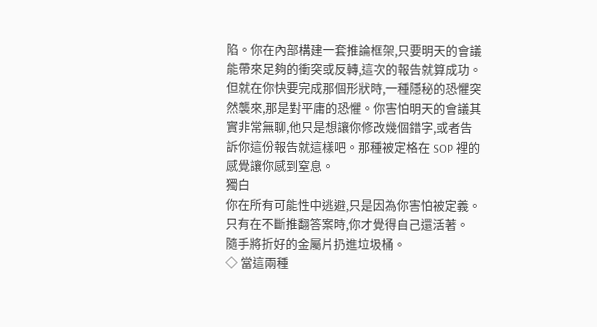陷。你在內部構建一套推論框架,只要明天的會議能帶來足夠的衝突或反轉,這次的報告就算成功。但就在你快要完成那個形狀時,一種隱秘的恐懼突然襲來,那是對平庸的恐懼。你害怕明天的會議其實非常無聊,他只是想讓你修改幾個錯字,或者告訴你這份報告就這樣吧。那種被定格在 SOP 裡的感覺讓你感到窒息。
獨白
你在所有可能性中逃避,只是因為你害怕被定義。
只有在不斷推翻答案時,你才覺得自己還活著。
隨手將折好的金屬片扔進垃圾桶。
◇ 當這兩種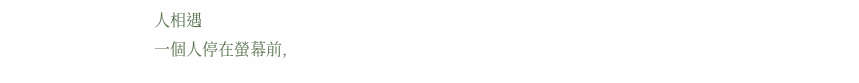人相遇
一個人停在螢幕前,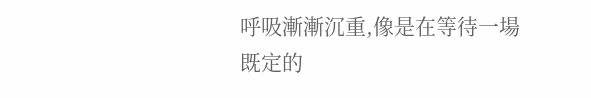呼吸漸漸沉重,像是在等待一場既定的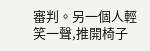審判。另一個人輕笑一聲,推開椅子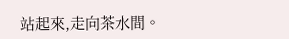站起來,走向茶水間。